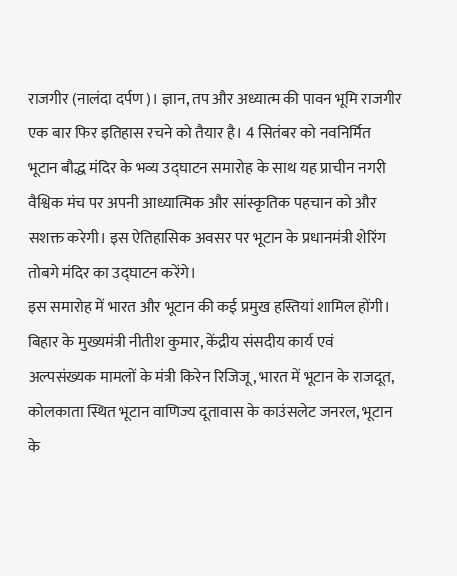राजगीर (नालंदा दर्पण)। ज्ञान, तप और अध्यात्म की पावन भूमि राजगीर एक बार फिर इतिहास रचने को तैयार है। 4 सितंबर को नवनिर्मित भूटान बौद्ध मंदिर के भव्य उद्घाटन समारोह के साथ यह प्राचीन नगरी वैश्विक मंच पर अपनी आध्यात्मिक और सांस्कृतिक पहचान को और सशक्त करेगी। इस ऐतिहासिक अवसर पर भूटान के प्रधानमंत्री शेरिंग तोबगे मंदिर का उद्घाटन करेंगे।
इस समारोह में भारत और भूटान की कई प्रमुख हस्तियां शामिल होंगी। बिहार के मुख्यमंत्री नीतीश कुमार, केंद्रीय संसदीय कार्य एवं अल्पसंख्यक मामलों के मंत्री किरेन रिजिजू, भारत में भूटान के राजदूत, कोलकाता स्थित भूटान वाणिज्य दूतावास के काउंसलेट जनरल, भूटान के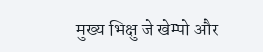मुख्य भिक्षु जे खेम्पो और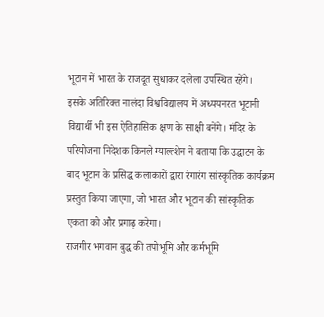भूटान में भारत के राजदूत सुधाकर दलेला उपस्थित रहेंगे।
इसके अतिरिक्त नालंदा विश्वविद्यालय में अध्ययनरत भूटानी विद्यार्थी भी इस ऐतिहासिक क्षण के साक्षी बनेंगे। मंदिर के परियोजना निदेशक किनले ग्याल्त्शेन ने बताया कि उद्घाटन के बाद भूटान के प्रसिद्ध कलाकारों द्वारा रंगारंग सांस्कृतिक कार्यक्रम प्रस्तुत किया जाएगा, जो भारत और भूटान की सांस्कृतिक एकता को और प्रगाढ़ करेगा।
राजगीर भगवान बुद्ध की तपोभूमि और कर्मभूमि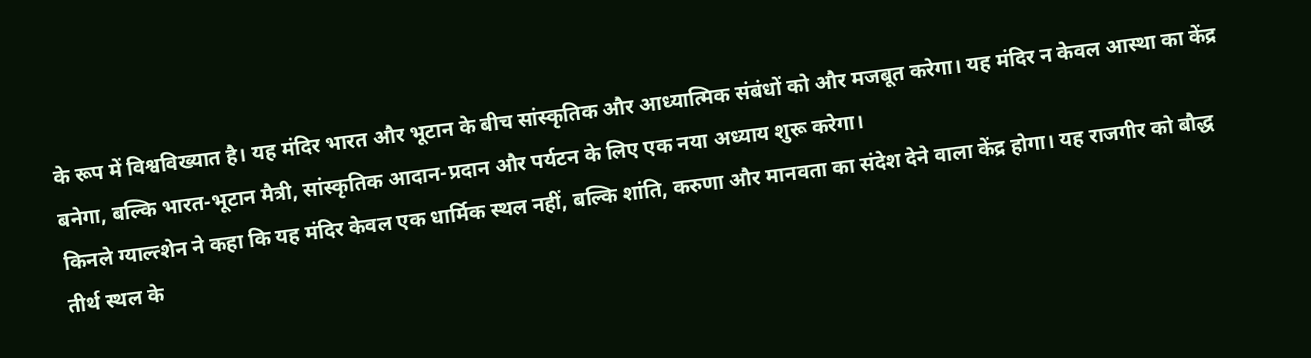के रूप में विश्वविख्यात है। यह मंदिर भारत और भूटान के बीच सांस्कृतिक और आध्यात्मिक संबंधों को और मजबूत करेगा। यह मंदिर न केवल आस्था का केंद्र बनेगा, बल्कि भारत-भूटान मैत्री, सांस्कृतिक आदान-प्रदान और पर्यटन के लिए एक नया अध्याय शुरू करेगा।
किनले ग्याल्त्शेन ने कहा कि यह मंदिर केवल एक धार्मिक स्थल नहीं, बल्कि शांति, करुणा और मानवता का संदेश देने वाला केंद्र होगा। यह राजगीर को बौद्ध तीर्थ स्थल के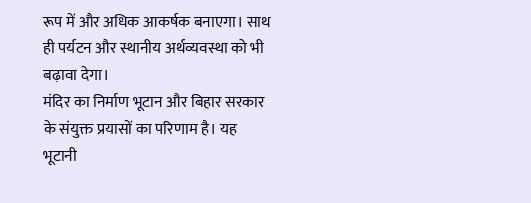रूप में और अधिक आकर्षक बनाएगा। साथ ही पर्यटन और स्थानीय अर्थव्यवस्था को भी बढ़ावा देगा।
मंदिर का निर्माण भूटान और बिहार सरकार के संयुक्त प्रयासों का परिणाम है। यह भूटानी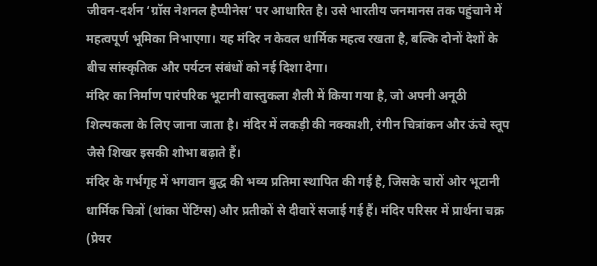जीवन-दर्शन ‘ग्रॉस नेशनल हैप्पीनेस’ पर आधारित है। उसे भारतीय जनमानस तक पहुंचाने में महत्वपूर्ण भूमिका निभाएगा। यह मंदिर न केवल धार्मिक महत्व रखता है, बल्कि दोनों देशों के बीच सांस्कृतिक और पर्यटन संबंधों को नई दिशा देगा।
मंदिर का निर्माण पारंपरिक भूटानी वास्तुकला शैली में किया गया है, जो अपनी अनूठी शिल्पकला के लिए जाना जाता है। मंदिर में लकड़ी की नक्काशी, रंगीन चित्रांकन और ऊंचे स्तूप जैसे शिखर इसकी शोभा बढ़ाते हैं।
मंदिर के गर्भगृह में भगवान बुद्ध की भव्य प्रतिमा स्थापित की गई है, जिसके चारों ओर भूटानी धार्मिक चित्रों (थांका पेंटिंग्स) और प्रतीकों से दीवारें सजाई गई हैं। मंदिर परिसर में प्रार्थना चक्र (प्रेयर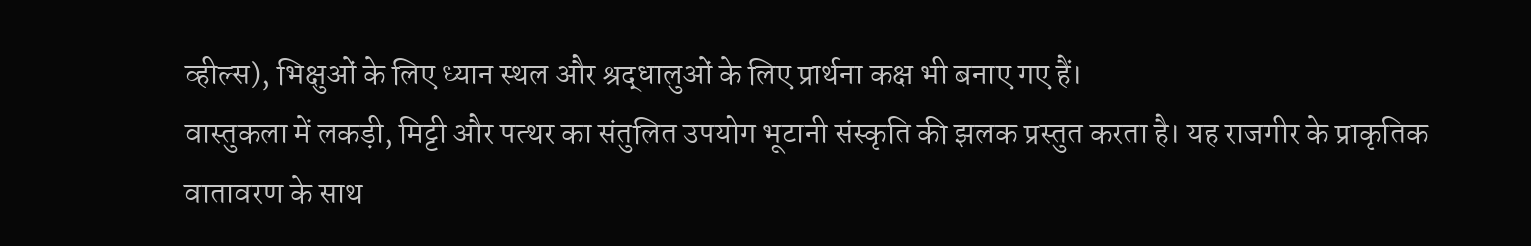व्हील्स), भिक्षुओं के लिए ध्यान स्थल और श्रद्धालुओं के लिए प्रार्थना कक्ष भी बनाए गए हैं।
वास्तुकला में लकड़ी, मिट्टी और पत्थर का संतुलित उपयोग भूटानी संस्कृति की झलक प्रस्तुत करता है। यह राजगीर के प्राकृतिक वातावरण के साथ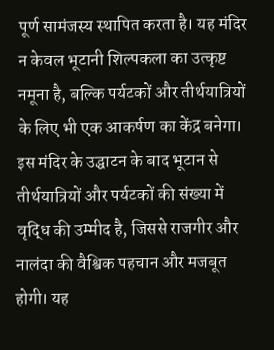पूर्ण सामंजस्य स्थापित करता है। यह मंदिर न केवल भूटानी शिल्पकला का उत्कृष्ट नमूना है, बल्कि पर्यटकों और तीर्थयात्रियों के लिए भी एक आकर्षण का केंद्र बनेगा।
इस मंदिर के उद्घाटन के बाद भूटान से तीर्थयात्रियों और पर्यटकों की संख्या में वृद्धि की उम्मीद है, जिससे राजगीर और नालंदा की वैश्विक पहचान और मजबूत होगी। यह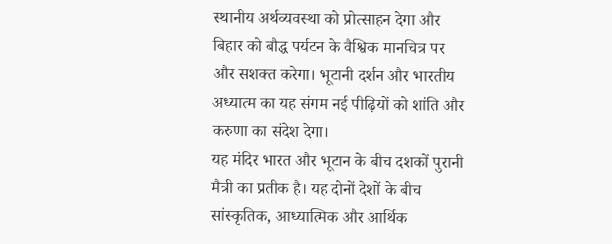स्थानीय अर्थव्यवस्था को प्रोत्साहन देगा और बिहार को बौद्ध पर्यटन के वैश्विक मानचित्र पर और सशक्त करेगा। भूटानी दर्शन और भारतीय अध्यात्म का यह संगम नई पीढ़ियों को शांति और करुणा का संदेश देगा।
यह मंदिर भारत और भूटान के बीच दशकों पुरानी मैत्री का प्रतीक है। यह दोनों देशों के बीच सांस्कृतिक, आध्यात्मिक और आर्थिक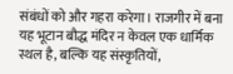संबंधों को और गहरा करेगा। राजगीर में बना यह भूटान बौद्ध मंदिर न केवल एक धार्मिक स्थल है, बल्कि यह संस्कृतियों,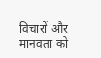विचारों और मानवता को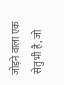जोड़ने वाला एक सेतु भी है, जो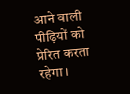आने वाली पीढ़ियों को प्रेरित करता रहेगा।